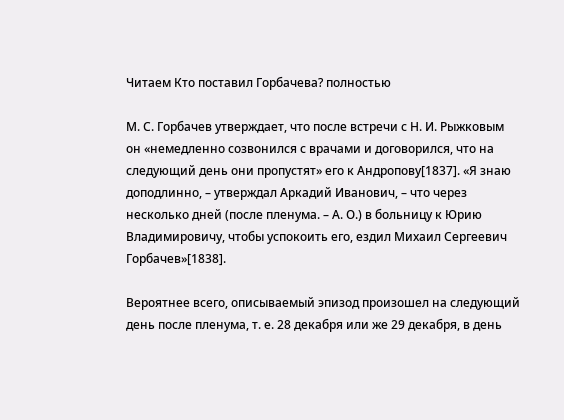Читаем Кто поставил Горбачева? полностью

М. С. Горбачев утверждает, что после встречи с Н. И. Рыжковым он «немедленно созвонился с врачами и договорился, что на следующий день они пропустят» его к Андропову[1837]. «Я знаю доподлинно, – утверждал Аркадий Иванович, – что через несколько дней (после пленума. – А. О.) в больницу к Юрию Владимировичу, чтобы успокоить его, ездил Михаил Сергеевич Горбачев»[1838].

Вероятнее всего, описываемый эпизод произошел на следующий день после пленума, т. е. 28 декабря или же 29 декабря, в день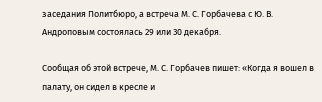заседания Политбюро, а встреча М. С. Горбачева с Ю. В. Андроповым состоялась 29 или 30 декабря.

Сообщая об этой встрече, М. С. Горбачев пишет: «Когда я вошел в палату, он сидел в кресле и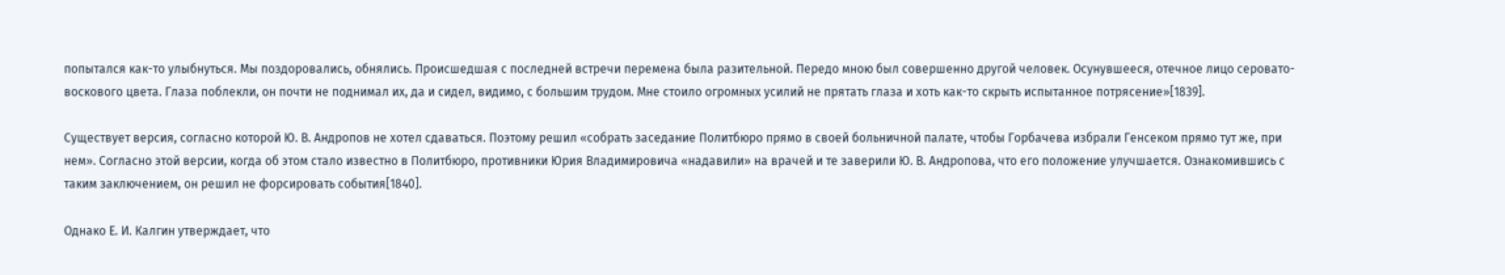попытался как-то улыбнуться. Мы поздоровались, обнялись. Происшедшая с последней встречи перемена была разительной. Передо мною был совершенно другой человек. Осунувшееся, отечное лицо серовато-воскового цвета. Глаза поблекли, он почти не поднимал их, да и сидел, видимо, с большим трудом. Мне стоило огромных усилий не прятать глаза и хоть как-то скрыть испытанное потрясение»[1839].

Существует версия, согласно которой Ю. В. Андропов не хотел сдаваться. Поэтому решил «собрать заседание Политбюро прямо в своей больничной палате, чтобы Горбачева избрали Генсеком прямо тут же, при нем». Согласно этой версии, когда об этом стало известно в Политбюро, противники Юрия Владимировича «надавили» на врачей и те заверили Ю. В. Андропова, что его положение улучшается. Ознакомившись с таким заключением, он решил не форсировать события[1840].

Однако Е. И. Калгин утверждает, что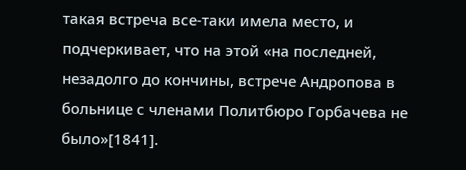такая встреча все-таки имела место, и подчеркивает, что на этой «на последней, незадолго до кончины, встрече Андропова в больнице с членами Политбюро Горбачева не было»[1841].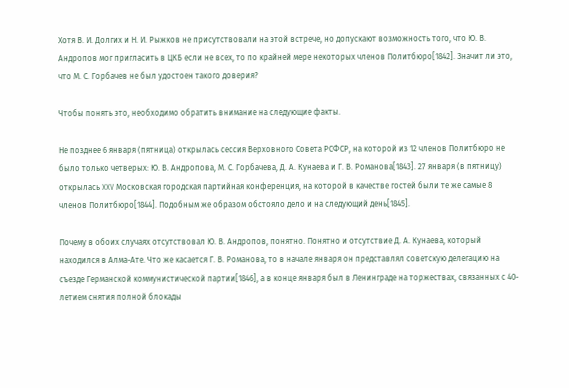Хотя В. И. Долгих и Н. И. Рыжков не присутствовали на этой встрече, но допускают возможность того, что Ю. В. Андропов мог пригласить в ЦКБ если не всех, то по крайней мере некоторых членов Политбюро[1842]. Значит ли это, что М. С. Горбачев не был удостоен такого доверия?

Чтобы понять это, необходимо обратить внимание на следующие факты.

Не позднее 6 января (пятница) открылась сессия Верховного Совета РСФСР, на которой из 12 членов Политбюро не было только четверых: Ю. В. Андропова, М. С. Горбачева, Д. А. Кунаева и Г. В. Романова[1843]. 27 января (в пятницу) открылась XXV Московская городская партийная конференция, на которой в качестве гостей были те же самые 8 членов Политбюро[1844]. Подобным же образом обстояло дело и на следующий день[1845].

Почему в обоих случаях отсутствовал Ю. В. Андропов, понятно. Понятно и отсутствие Д. А. Кунаева, который находился в Алма-Ате. Что же касается Г. В. Романова, то в начале января он представлял советскую делегацию на съезде Германской коммунистической партии[1846], а в конце января был в Ленинграде на торжествах, связанных с 40-летием снятия полной блокады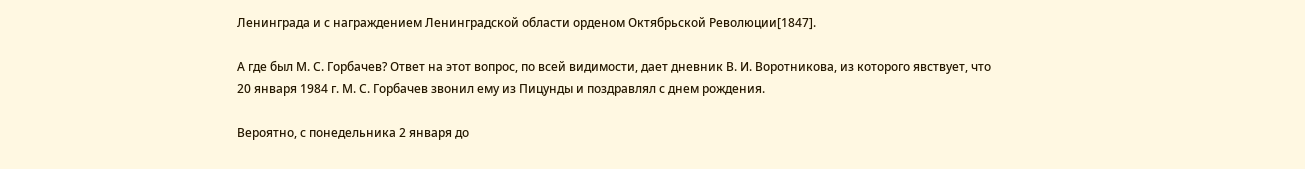Ленинграда и с награждением Ленинградской области орденом Октябрьской Революции[1847].

А где был М. С. Горбачев? Ответ на этот вопрос, по всей видимости, дает дневник В. И. Воротникова, из которого явствует, что 20 января 1984 г. М. С. Горбачев звонил ему из Пицунды и поздравлял с днем рождения.

Вероятно, с понедельника 2 января до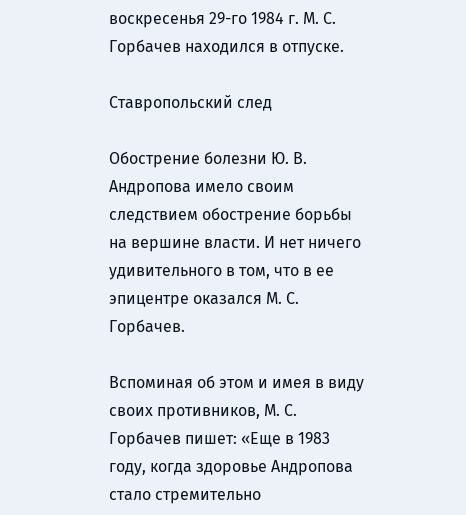воскресенья 29-го 1984 г. М. С. Горбачев находился в отпуске.

Ставропольский след

Обострение болезни Ю. В. Андропова имело своим следствием обострение борьбы на вершине власти. И нет ничего удивительного в том, что в ее эпицентре оказался М. С. Горбачев.

Вспоминая об этом и имея в виду своих противников, М. С. Горбачев пишет: «Еще в 1983 году, когда здоровье Андропова стало стремительно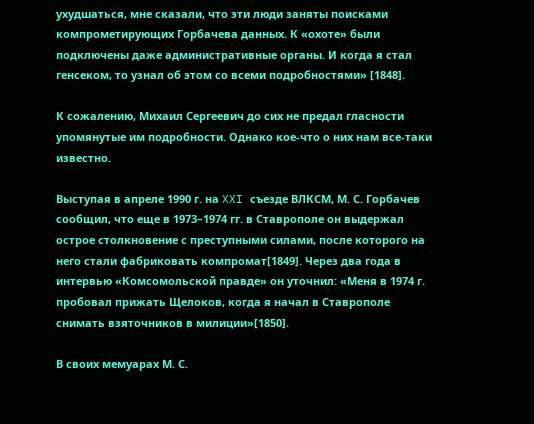ухудшаться, мне сказали, что эти люди заняты поисками компрометирующих Горбачева данных. К «охоте» были подключены даже административные органы. И когда я стал генсеком, то узнал об этом со всеми подробностями» [1848].

К сожалению, Михаил Сергеевич до сих не предал гласности упомянутые им подробности. Однако кое-что о них нам все-таки известно.

Выступая в апреле 1990 г. на XXI съезде ВЛКСМ, М. С. Горбачев сообщил, что еще в 1973–1974 гг. в Ставрополе он выдержал острое столкновение с преступными силами, после которого на него стали фабриковать компромат[1849]. Через два года в интервью «Комсомольской правде» он уточнил: «Меня в 1974 г. пробовал прижать Щелоков, когда я начал в Ставрополе снимать взяточников в милиции»[1850].

В своих мемуарах М. С.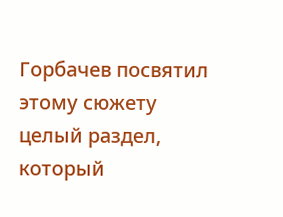Горбачев посвятил этому сюжету целый раздел, который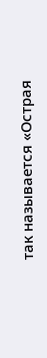так называется «Острая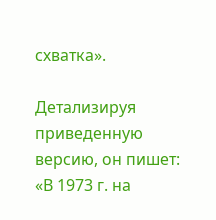схватка».

Детализируя приведенную версию, он пишет: «В 1973 г. на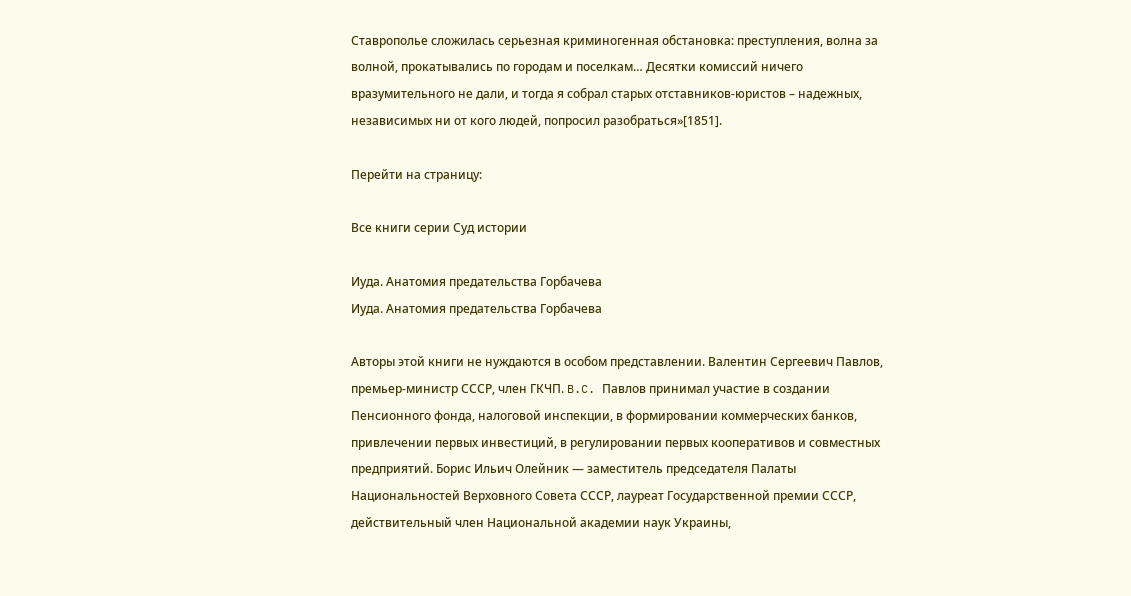Ставрополье сложилась серьезная криминогенная обстановка: преступления, волна за волной, прокатывались по городам и поселкам… Десятки комиссий ничего вразумительного не дали, и тогда я собрал старых отставников-юристов – надежных, независимых ни от кого людей, попросил разобраться»[1851].

Перейти на страницу:

Все книги серии Суд истории

Иуда. Анатомия предательства Горбачева
Иуда. Анатомия предательства Горбачева

Авторы этой книги не нуждаются в особом представлении. Валентин Сергеевич Павлов, премьер-министр СССР, член ГКЧП. B.C. Павлов принимал участие в создании Пенсионного фонда, налоговой инспекции, в формировании коммерческих банков, привлечении первых инвестиций, в регулировании первых кооперативов и совместных предприятий. Борис Ильич Олейник — заместитель председателя Палаты Национальностей Верховного Совета СССР, лауреат Государственной премии СССР, действительный член Национальной академии наук Украины,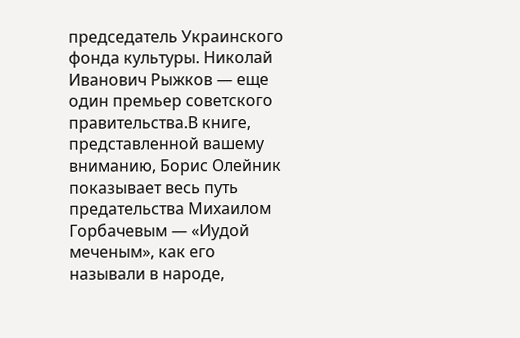председатель Украинского фонда культуры. Николай Иванович Рыжков — еще один премьер советского правительства.В книге, представленной вашему вниманию, Борис Олейник показывает весь путь предательства Михаилом Горбачевым — «Иудой меченым», как его называли в народе,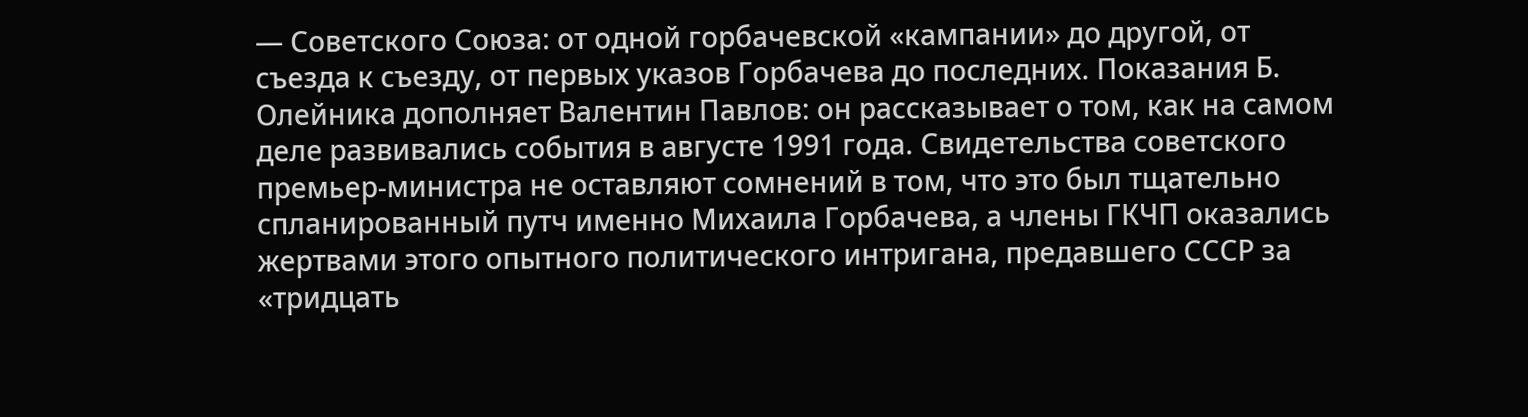— Советского Союза: от одной горбачевской «кампании» до другой, от съезда к съезду, от первых указов Горбачева до последних. Показания Б. Олейника дополняет Валентин Павлов: он рассказывает о том, как на самом деле развивались события в августе 1991 года. Свидетельства советского премьер-министра не оставляют сомнений в том, что это был тщательно спланированный путч именно Михаила Горбачева, а члены ГКЧП оказались жертвами этого опытного политического интригана, предавшего СССР за «тридцать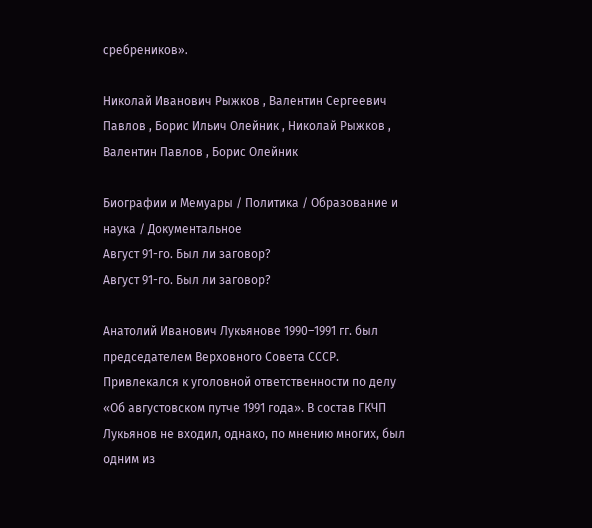сребреников».

Николай Иванович Рыжков , Валентин Сергеевич Павлов , Борис Ильич Олейник , Николай Рыжков , Валентин Павлов , Борис Олейник

Биографии и Мемуары / Политика / Образование и наука / Документальное
Август 91-го. Был ли заговор?
Август 91-го. Был ли заговор?

Анатолий Иванович Лукьянове 1990–1991 гг. был председателем Верховного Совета СССР. Привлекался к уголовной ответственности по делу «Об августовском путче 1991 года». В состав ГКЧП Лукьянов не входил, однако, по мнению многих, был одним из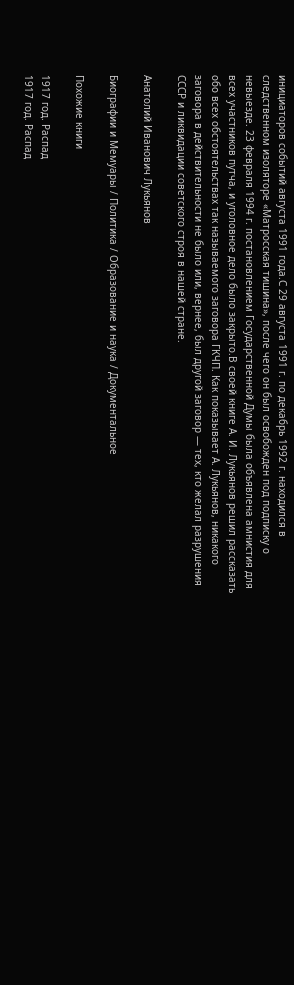инициаторов событий августа 1991 года.С 29 августа 1991 г. по декабрь 1992 г. находился в следственном изоляторе «Матросская тишина», после чего он был освобожден под подписку о невыезде. 23 февраля 1994 г. постановлением Государственной Думы была объявлена амнистия для всех участников путча, и уголовное дело было закрыто.В своей книге А. И. Лукьянов решил рассказать обо всех обстоятельствах так называемого заговора ГКЧП. Как показывает А. Лукьянов, никакого заговора в действительности не было или, вернее, был другой заговор — тех, кто желал разрушения СССР и ликвидации советского строя в нашей стране.

Анатолий Иванович Лукьянов

Биографии и Мемуары / Политика / Образование и наука / Документальное

Похожие книги

1917 год. Распад
1917 год. Распад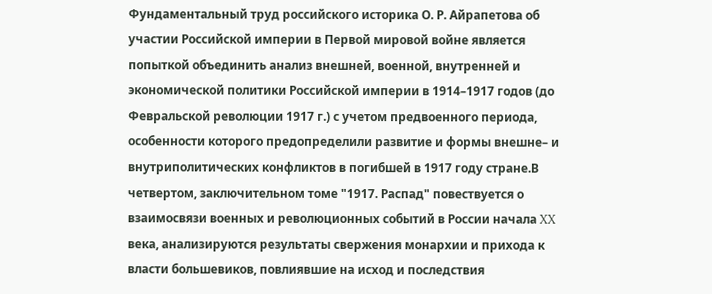Фундаментальный труд российского историка О. Р. Айрапетова об участии Российской империи в Первой мировой войне является попыткой объединить анализ внешней, военной, внутренней и экономической политики Российской империи в 1914–1917 годов (до Февральской революции 1917 г.) с учетом предвоенного периода, особенности которого предопределили развитие и формы внешне– и внутриполитических конфликтов в погибшей в 1917 году стране.В четвертом, заключительном томе "1917. Распад" повествуется о взаимосвязи военных и революционных событий в России начала XX века, анализируются результаты свержения монархии и прихода к власти большевиков, повлиявшие на исход и последствия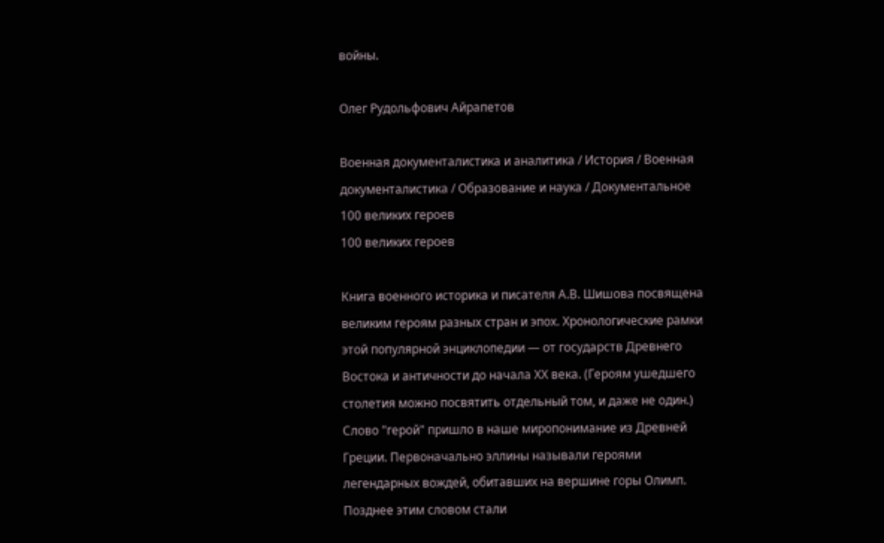войны.

Олег Рудольфович Айрапетов

Военная документалистика и аналитика / История / Военная документалистика / Образование и наука / Документальное
100 великих героев
100 великих героев

Книга военного историка и писателя А.В. Шишова посвящена великим героям разных стран и эпох. Хронологические рамки этой популярной энциклопедии — от государств Древнего Востока и античности до начала XX века. (Героям ушедшего столетия можно посвятить отдельный том, и даже не один.) Слово "герой" пришло в наше миропонимание из Древней Греции. Первоначально эллины называли героями легендарных вождей, обитавших на вершине горы Олимп. Позднее этим словом стали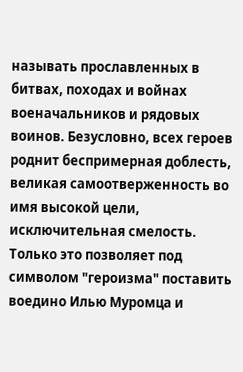называть прославленных в битвах, походах и войнах военачальников и рядовых воинов. Безусловно, всех героев роднит беспримерная доблесть, великая самоотверженность во имя высокой цели, исключительная смелость. Только это позволяет под символом "героизма" поставить воедино Илью Муромца и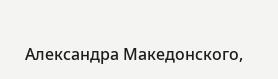Александра Македонского,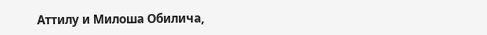Аттилу и Милоша Обилича,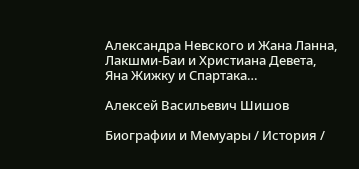Александра Невского и Жана Ланна, Лакшми-Баи и Христиана Девета, Яна Жижку и Спартака…

Алексей Васильевич Шишов

Биографии и Мемуары / История /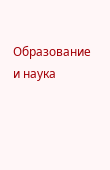Образование и наука